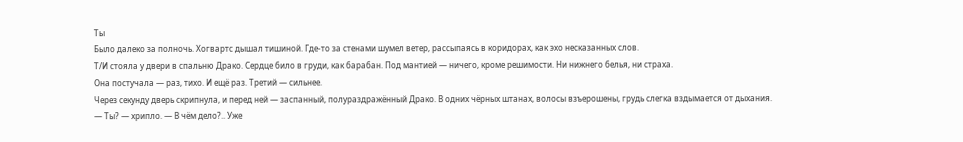Ты
Было далеко за полночь. Хогвартс дышал тишиной. Где-то за стенами шумел ветер, рассыпаясь в коридорах, как эхо несказанных слов.
Т/И стояла у двери в спальню Драко. Сердце било в груди, как барабан. Под мантией — ничего, кроме решимости. Ни нижнего белья, ни страха.
Она постучала — раз, тихо. И ещё раз. Третий — сильнее.
Через секунду дверь скрипнула, и перед ней — заспанный, полураздражённый Драко. В одних чёрных штанах, волосы взъерошены, грудь слегка вздымается от дыхания.
— Ты? — хрипло. — В чём дело?.. Уже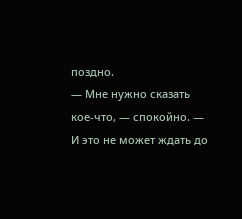поздно.
— Мне нужно сказать кое-что, — спокойно. — И это не может ждать до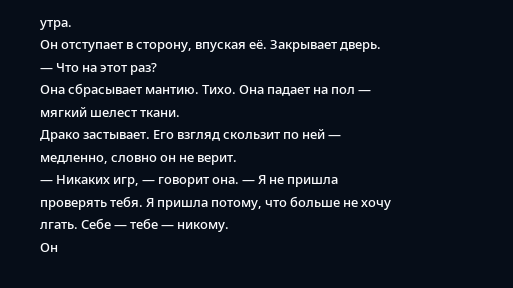утра.
Он отступает в сторону, впуская её. Закрывает дверь.
— Что на этот раз?
Она сбрасывает мантию. Тихо. Она падает на пол — мягкий шелест ткани.
Драко застывает. Его взгляд скользит по ней — медленно, словно он не верит.
— Никаких игр, — говорит она. — Я не пришла проверять тебя. Я пришла потому, что больше не хочу лгать. Себе — тебе — никому.
Он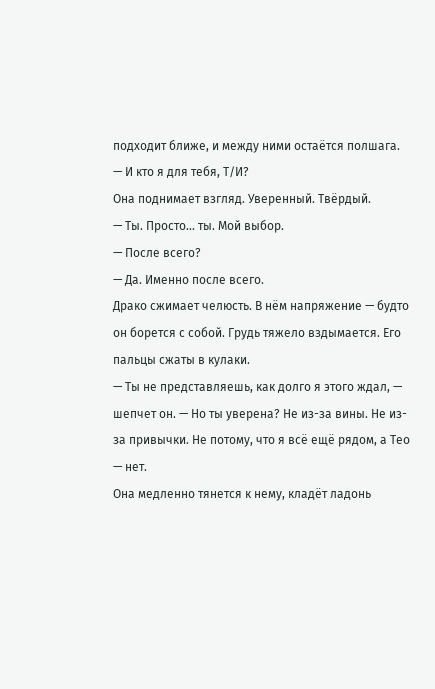подходит ближе, и между ними остаётся полшага.
— И кто я для тебя, Т/И?
Она поднимает взгляд. Уверенный. Твёрдый.
— Ты. Просто... ты. Мой выбор.
— После всего?
— Да. Именно после всего.
Драко сжимает челюсть. В нём напряжение — будто он борется с собой. Грудь тяжело вздымается. Его пальцы сжаты в кулаки.
— Ты не представляешь, как долго я этого ждал, — шепчет он. — Но ты уверена? Не из-за вины. Не из-за привычки. Не потому, что я всё ещё рядом, а Тео — нет.
Она медленно тянется к нему, кладёт ладонь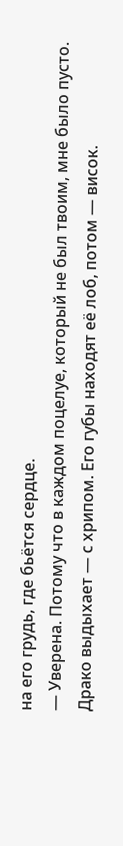на его грудь, где бьётся сердце.
— Уверена. Потому что в каждом поцелуе, который не был твоим, мне было пусто.
Драко выдыхает — с хрипом. Его губы находят её лоб, потом — висок.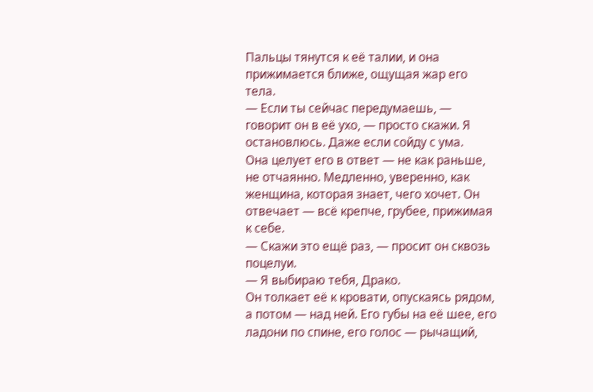Пальцы тянутся к её талии, и она прижимается ближе, ощущая жар его тела.
— Если ты сейчас передумаешь, — говорит он в её ухо, — просто скажи. Я остановлюсь. Даже если сойду с ума.
Она целует его в ответ — не как раньше, не отчаянно. Медленно, уверенно, как женщина, которая знает, чего хочет. Он отвечает — всё крепче, грубее, прижимая к себе.
— Скажи это ещё раз, — просит он сквозь поцелуи.
— Я выбираю тебя, Драко.
Он толкает её к кровати, опускаясь рядом, а потом — над ней. Его губы на её шее, его ладони по спине, его голос — рычащий,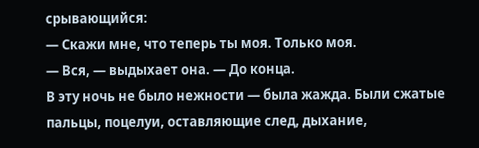срывающийся:
— Скажи мне, что теперь ты моя. Только моя.
— Вся, — выдыхает она. — До конца.
В эту ночь не было нежности — была жажда. Были сжатые пальцы, поцелуи, оставляющие след, дыхание,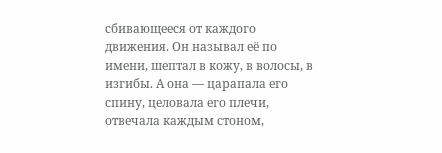сбивающееся от каждого движения. Он называл её по имени, шептал в кожу, в волосы, в изгибы. А она — царапала его спину, целовала его плечи, отвечала каждым стоном,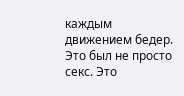каждым движением бедер.
Это был не просто секс. Это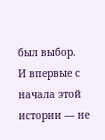был выбор.
И впервые с начала этой истории — не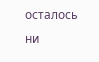осталось ни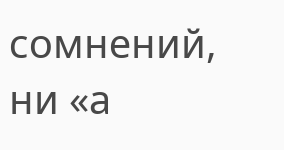сомнений, ни «а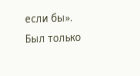если бы».
Был только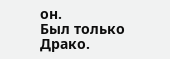он.
Был только Драко.